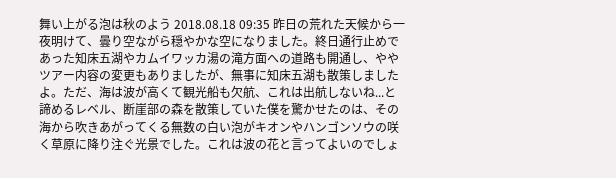舞い上がる泡は秋のよう 2018.08.18 09:35 昨日の荒れた天候から一夜明けて、曇り空ながら穏やかな空になりました。終日通行止めであった知床五湖やカムイワッカ湯の滝方面への道路も開通し、ややツアー内容の変更もありましたが、無事に知床五湖も散策しましたよ。ただ、海は波が高くて観光船も欠航、これは出航しないね...と諦めるレベル、断崖部の森を散策していた僕を驚かせたのは、その海から吹きあがってくる無数の白い泡がキオンやハンゴンソウの咲く草原に降り注ぐ光景でした。これは波の花と言ってよいのでしょ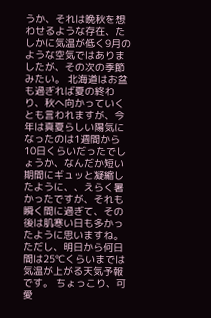うか、それは晩秋を想わせるような存在、たしかに気温が低く9月のような空気ではありましたが、その次の季節みたい。 北海道はお盆も過ぎれば夏の終わり、秋へ向かっていくとも言われますが、今年は真夏らしい陽気になったのは1週間から10日くらいだったでしょうか、なんだか短い期間にギュッと凝縮したように、、えらく暑かったですが、それも瞬く間に過ぎて、その後は肌寒い日も多かったように思いますね。ただし、明日から何日間は25℃くらいまでは気温が上がる天気予報です。 ちょっこり、可愛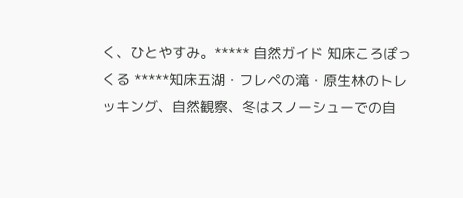く、ひとやすみ。***** 自然ガイド 知床ころぽっくる *****知床五湖・フレペの滝・原生林のトレッキング、自然観察、冬はスノーシューでの自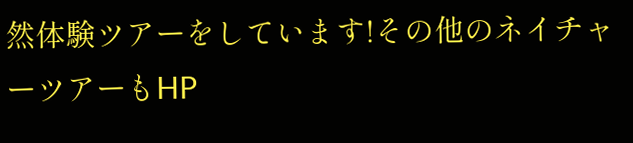然体験ツアーをしています!その他のネイチャーツアーもHP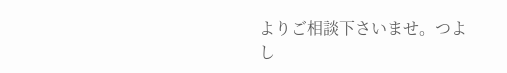よりご相談下さいませ。つよし